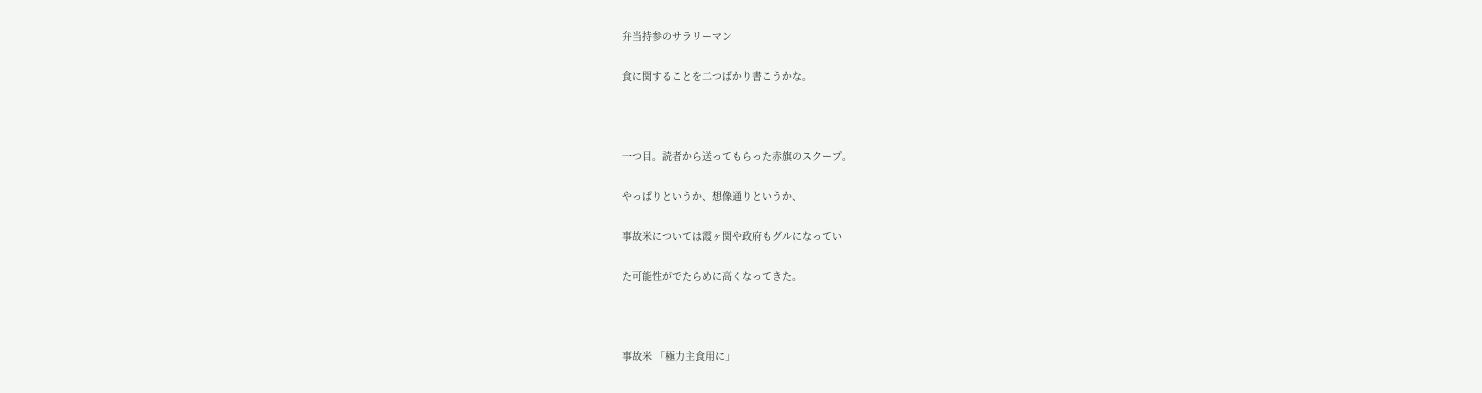弁当持参のサラリーマン

食に関することを二つばかり書こうかな。



一つ目。読者から送ってもらった赤旗のスクープ。

やっぱりというか、想像通りというか、

事故米については霞ヶ関や政府もグルになってい

た可能性がでたらめに高くなってきた。



事故米 「極力主食用に」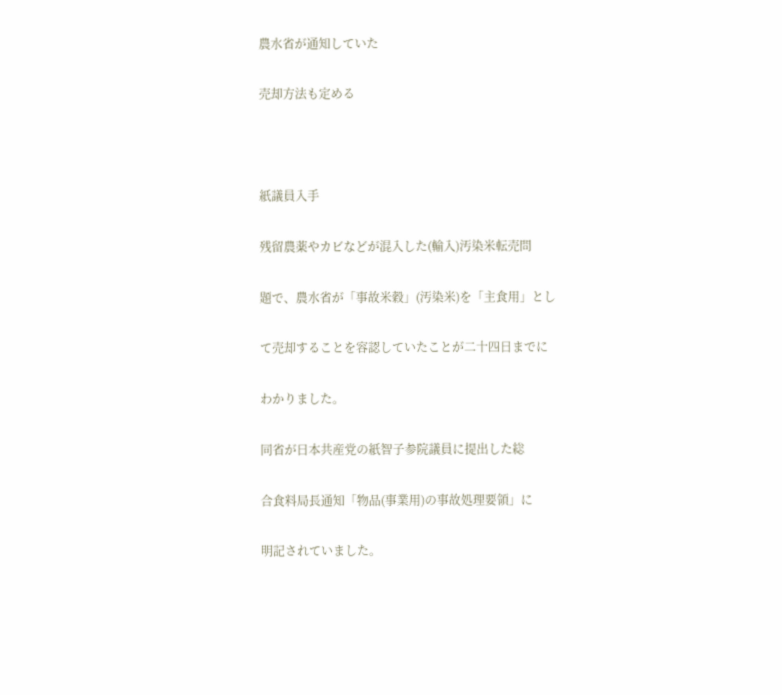農水省が通知していた

売却方法も定める



紙議員入手

残留農薬やカビなどが混入した(輸入)汚染米転売問

題で、農水省が「事故米穀」(汚染米)を「主食用」とし

て売却することを容認していたことが二十四日までに

わかりました。

同省が日本共産党の紙智子参院議員に提出した総

合食料局長通知「物品(事業用)の事故処理要領」に

明記されていました。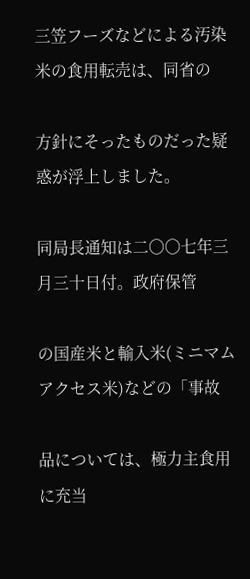三笠フーズなどによる汚染米の食用転売は、同省の

方針にそったものだった疑惑が浮上しました。

同局長通知は二〇〇七年三月三十日付。政府保管

の国産米と輸入米(ミニマムアクセス米)などの「事故

品については、極力主食用に充当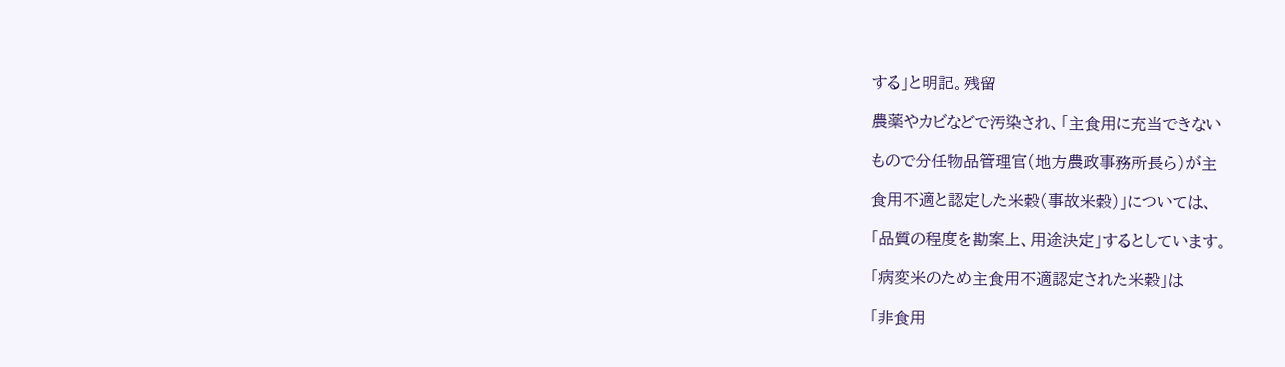する」と明記。残留

農薬やカビなどで汚染され、「主食用に充当できない

もので分任物品管理官(地方農政事務所長ら)が主

食用不適と認定した米穀(事故米穀)」については、

「品質の程度を勘案上、用途決定」するとしています。

「病変米のため主食用不適認定された米穀」は

「非食用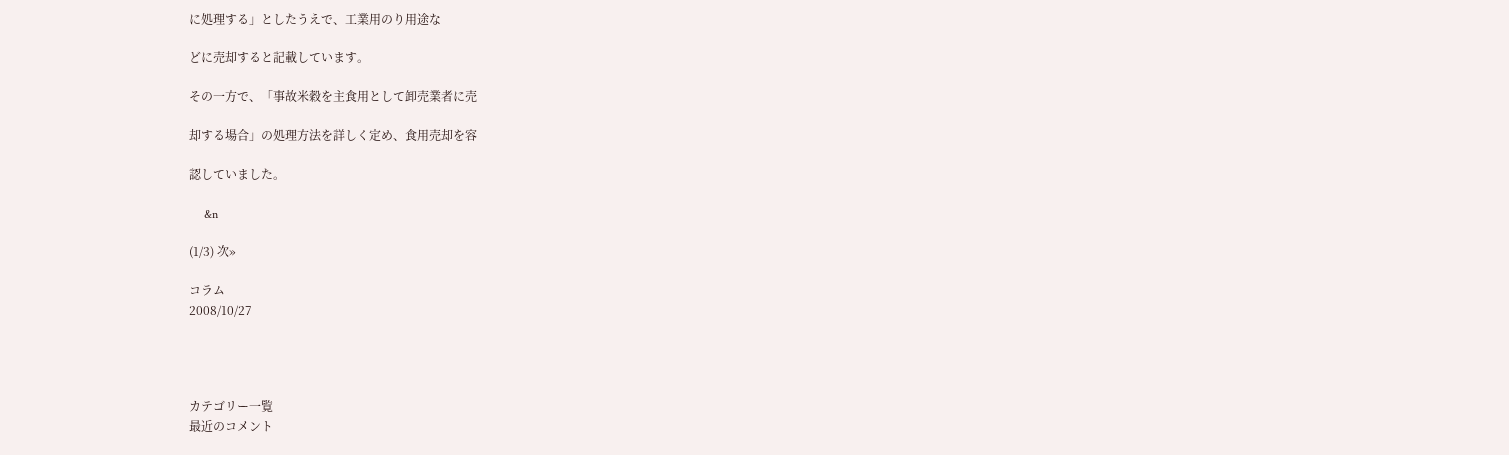に処理する」としたうえで、工業用のり用途な

どに売却すると記載しています。

その一方で、「事故米穀を主食用として卸売業者に売

却する場合」の処理方法を詳しく定め、食用売却を容

認していました。

     &n

(1/3) 次»

コラム
2008/10/27




カテゴリー一覧
最近のコメント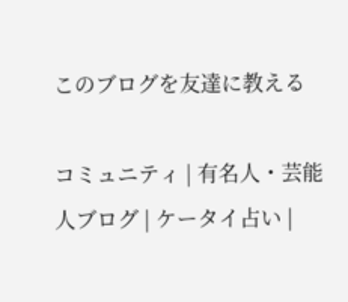このブログを友達に教える

コミュニティ | 有名人・芸能人ブログ | ケータイ占い |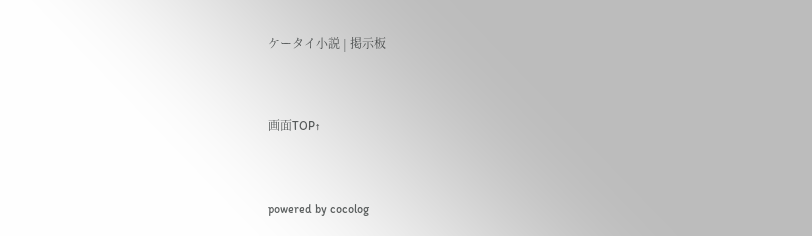ケータイ小説 | 掲示板


画面TOP↑


powered by cocolog